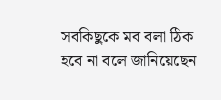সবকিছুকে মব বলা ঠিক হবে না বলে জানিয়েছেন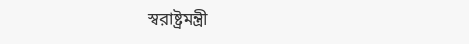স্বরাষ্ট্রমন্ত্রী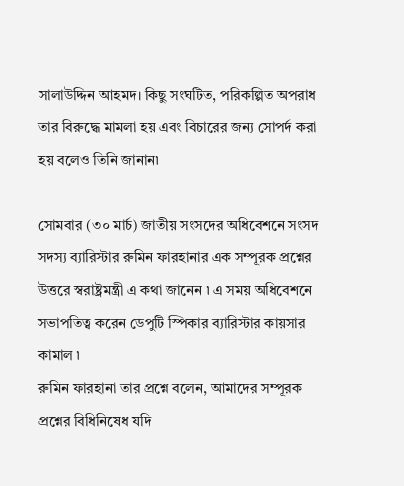সালাউদ্দিন আহমদ। কিছু সংঘটিত, পরিকল্পিত অপরাধ তার বিরুদ্ধে মামলা হয় এবং বিচারের জন্য সোপর্দ করা হয় বলেও তিনি জানান৷

সোমবার (৩০ মার্চ) জাতীয় সংসদের অধিবেশনে সংসদ সদস্য ব্যারিস্টার রুমিন ফারহানার এক সম্পূরক প্রশ্নের উত্তরে স্বরাষ্ট্রমন্ত্রী এ কথা জানেন ৷ এ সময় অধিবেশনে সভাপতিত্ব করেন ডেপুটি স্পিকার ব্যারিস্টার কায়সার কামাল ৷
রুমিন ফারহানা তার প্রশ্নে বলেন, আমাদের সম্পূরক প্রশ্নের বিধিনিষেধ যদি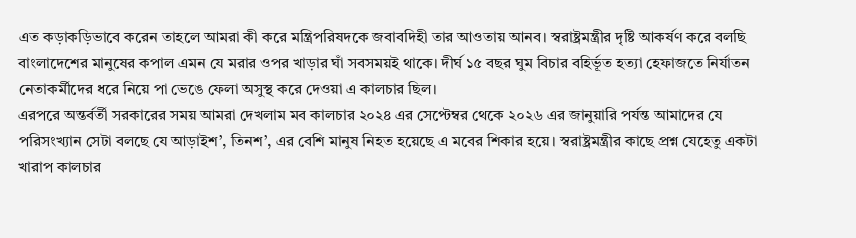এত কড়াকড়িভাবে করেন তাহলে আমরা কী করে মন্ত্রিপরিষদকে জবাবদিহী তার আওতায় আনব। স্বরাষ্ট্রমন্ত্রীর দৃষ্টি আকর্ষণ করে বলছি বাংলাদেশের মানুষের কপাল এমন যে মরার ওপর খাড়ার ঘাঁ সবসময়ই থাকে। দীর্ঘ ১৫ বছর ঘুম বিচার বহির্ভূত হত্যা হেফাজতে নির্যাতন নেতাকর্মীদের ধরে নিয়ে পা ভেঙে ফেলা অসুস্থ করে দেওয়া এ কালচার ছিল।
এরপরে অন্তর্বর্তী সরকারের সময় আমরা দেখলাম মব কালচার ২০২৪ এর সেপ্টেম্বর থেকে ২০২৬ এর জানুয়ারি পর্যন্ত আমাদের যে পরিসংখ্যান সেটা বলছে যে আড়াইশ’, তিনশ’, এর বেশি মানুষ নিহত হয়েছে এ মবের শিকার হয়ে। স্বরাষ্ট্রমন্ত্রীর কাছে প্রশ্ন যেহেতু একটা খারাপ কালচার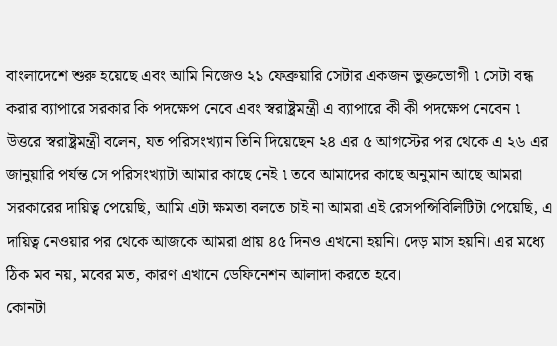বাংলাদেশে শুরু হয়েছে এবং আমি নিজেও ২১ ফেব্রুয়ারি সেটার একজন ভুক্তভোগী ৷ সেটা বন্ধ করার ব্যাপারে সরকার কি পদক্ষেপ নেবে এবং স্বরাষ্ট্রমন্ত্রী এ ব্যাপারে কী কী পদক্ষেপ নেবেন ৷
উত্তরে স্বরাষ্ট্রমন্ত্রী বলেন, যত পরিসংখ্যান তিনি দিয়েছেন ২৪ এর ৫ আগস্টের পর থেকে এ ২৬ এর জানুয়ারি পর্যন্ত সে পরিসংখ্যাটা আমার কাছে নেই ৷ তবে আমাদের কাছে অনুমান আছে আমরা সরকারের দায়িত্ব পেয়েছি, আমি এটা ক্ষমতা বলতে চাই না আমরা এই রেসপন্সিবিলিটিটা পেয়েছি, এ দায়িত্ব নেওয়ার পর থেকে আজকে আমরা প্রায় ৪৫ দিনও এখনো হয়নি। দেড় মাস হয়নি। এর মধ্যে ঠিক মব নয়, মবের মত, কারণ এখানে ডেফিনেশন আলাদা করতে হবে।
কোনটা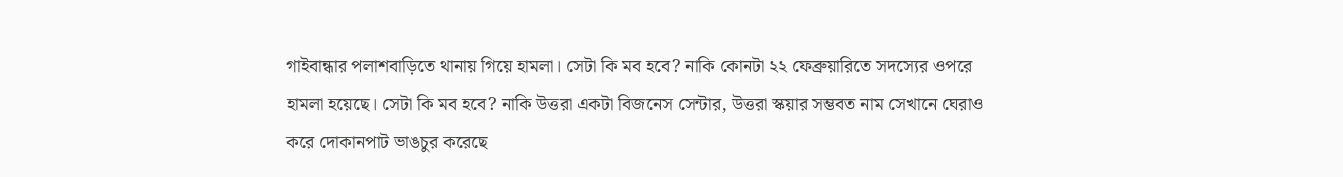গাইবান্ধার পলাশবাড়িতে থানায় গিয়ে হামলা। সেটা কি মব হবে? নাকি কোনটা ২২ ফেব্রুয়ারিতে সদস্যের ওপরে হামলা হয়েছে। সেটা কি মব হবে? নাকি উত্তরা একটা বিজনেস সেন্টার, উত্তরা স্কয়ার সম্ভবত নাম সেখানে ঘেরাও করে দোকানপাট ভাঙচুর করেছে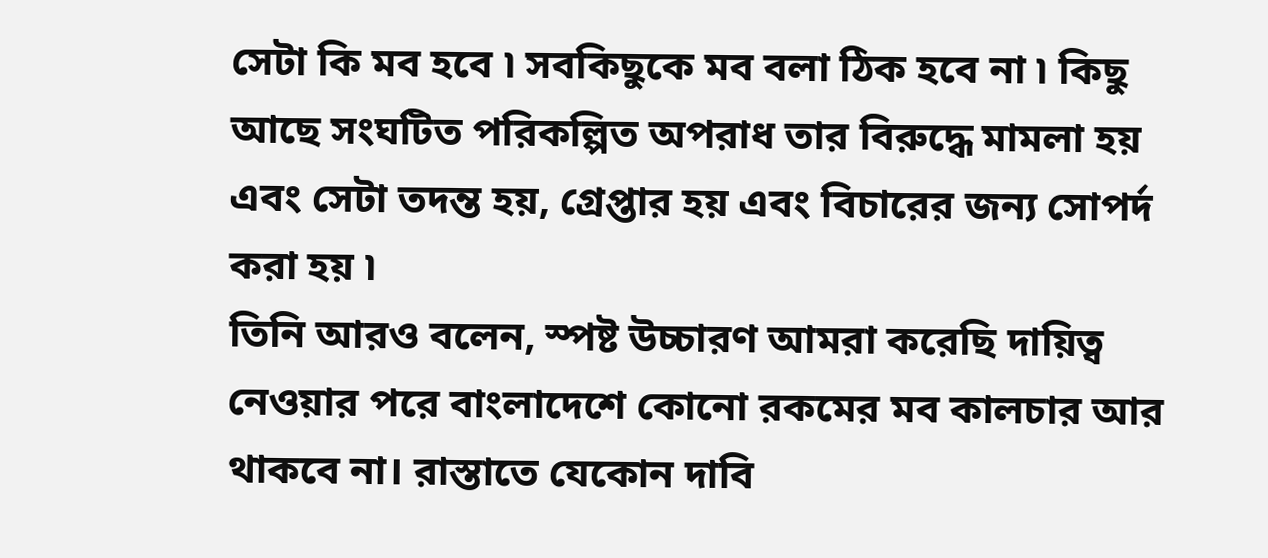সেটা কি মব হবে ৷ সবকিছুকে মব বলা ঠিক হবে না ৷ কিছু আছে সংঘটিত পরিকল্পিত অপরাধ তার বিরুদ্ধে মামলা হয় এবং সেটা তদন্ত হয়, গ্রেপ্তার হয় এবং বিচারের জন্য সোপর্দ করা হয় ৷
তিনি আরও বলেন, স্পষ্ট উচ্চারণ আমরা করেছি দায়িত্ব নেওয়ার পরে বাংলাদেশে কোনো রকমের মব কালচার আর থাকবে না। রাস্তাতে যেকোন দাবি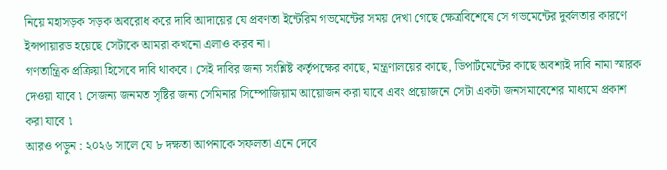নিয়ে মহাসড়ক সড়ক অবরোধ করে দাবি আদায়ের যে প্রবণতা ইন্টেরিম গভমেন্টের সময় দেখা গেছে ক্ষেত্রবিশেষে সে গভমেন্টের দুর্বলতার কারণে ইন্সপায়ারড হয়েছে সেটাকে আমরা কখনো এলাও করব না।
গণতান্ত্রিক প্রক্রিয়া হিসেবে দাবি থাকবে। সেই দাবির জন্য সংশ্লিষ্ট কর্তৃপক্ষের কাছে, মন্ত্রণালয়ের কাছে, ডিপার্টমেন্টের কাছে অবশ্যই দাবি নামা স্মারক দেওয়া যাবে ৷ সেজন্য জনমত সৃষ্টির জন্য সেমিনার সিম্পোজিয়াম আয়োজন করা যাবে এবং প্রয়োজনে সেটা একটা জনসমাবেশের মাধ্যমে প্রকাশ করা যাবে ৷
আরও পড়ুন : ২০২৬ সালে যে ৮ দক্ষতা আপনাকে সফলতা এনে দেবে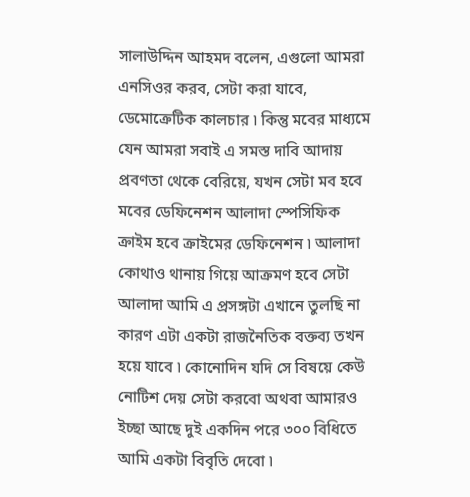সালাউদ্দিন আহমদ বলেন, এগুলো আমরা এনসিওর করব, সেটা করা যাবে, ডেমোক্রেটিক কালচার ৷ কিন্তু মবের মাধ্যমে যেন আমরা সবাই এ সমস্ত দাবি আদায় প্রবণতা থেকে বেরিয়ে, যখন সেটা মব হবে মবের ডেফিনেশন আলাদা স্পেসিফিক ক্রাইম হবে ক্রাইমের ডেফিনেশন ৷ আলাদা কোথাও থানায় গিয়ে আক্রমণ হবে সেটা আলাদা আমি এ প্রসঙ্গটা এখানে তুলছি না কারণ এটা একটা রাজনৈতিক বক্তব্য তখন হয়ে যাবে ৷ কোনোদিন যদি সে বিষয়ে কেউ নোটিশ দেয় সেটা করবো অথবা আমারও ইচ্ছা আছে দুই একদিন পরে ৩০০ বিধিতে আমি একটা বিবৃতি দেবো ৷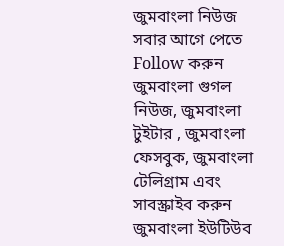জুমবাংলা নিউজ সবার আগে পেতে Follow করুন জুমবাংলা গুগল নিউজ, জুমবাংলা টুইটার , জুমবাংলা ফেসবুক, জুমবাংলা টেলিগ্রাম এবং সাবস্ক্রাইব করুন জুমবাংলা ইউটিউব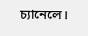চ্যানেলে।